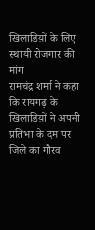खिलाडिय़ों के लिए स्थायी रोजगार की मांग
रामचंद्र शर्मा ने कहा कि रायगढ़ के खिलाडिय़ों ने अपनी प्रतिभा के दम पर जिले का गौरव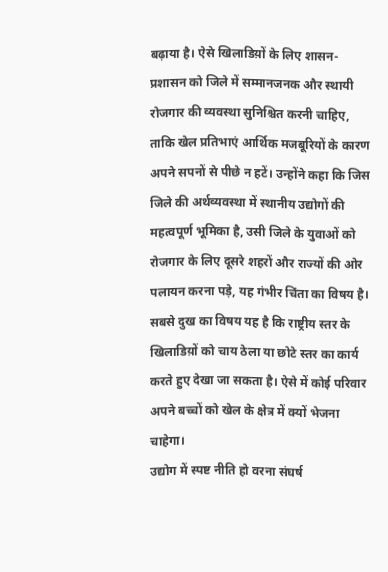बढ़ाया है। ऐसे खिलाडिय़ों के लिए शासन-प्रशासन को जिले में सम्मानजनक और स्थायी रोजगार की व्यवस्था सुनिश्चित करनी चाहिए, ताकि खेल प्रतिभाएं आर्थिक मजबूरियों के कारण अपने सपनों से पीछे न हटें। उन्होंने कहा कि जिस जिले की अर्थव्यवस्था में स्थानीय उद्योगों की महत्वपूर्ण भूमिका है, उसी जिले के युवाओं को रोजगार के लिए दूसरे शहरों और राज्यों की ओर पलायन करना पड़े, यह गंभीर चिंता का विषय है। सबसे दुख का विषय यह है कि राष्ट्रीय स्तर के खिलाडिय़ों को चाय ठेला या छोटे स्तर का कार्य करते हुए देखा जा सकता है। ऐसे में कोई परिवार अपने बच्चों को खेल के क्षेत्र में क्यों भेजना चाहेगा।
उद्योग में स्पष्ट नीति हो वरना संघर्ष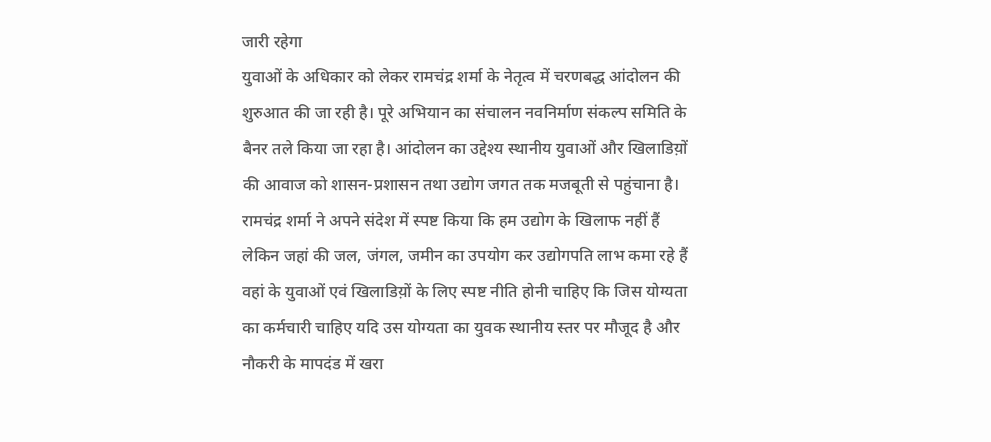जारी रहेगा
युवाओं के अधिकार को लेकर रामचंद्र शर्मा के नेतृत्व में चरणबद्ध आंदोलन की शुरुआत की जा रही है। पूरे अभियान का संचालन नवनिर्माण संकल्प समिति के बैनर तले किया जा रहा है। आंदोलन का उद्देश्य स्थानीय युवाओं और खिलाडिय़ों की आवाज को शासन-प्रशासन तथा उद्योग जगत तक मजबूती से पहुंचाना है। रामचंद्र शर्मा ने अपने संदेश में स्पष्ट किया कि हम उद्योग के खिलाफ नहीं हैं लेकिन जहां की जल, जंगल, जमीन का उपयोग कर उद्योगपति लाभ कमा रहे हैं वहां के युवाओं एवं खिलाडिय़ों के लिए स्पष्ट नीति होनी चाहिए कि जिस योग्यता का कर्मचारी चाहिए यदि उस योग्यता का युवक स्थानीय स्तर पर मौजूद है और नौकरी के मापदंड में खरा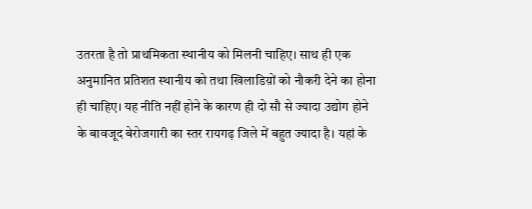उतरता है तो प्राथमिकता स्थानीय को मिलनी चाहिए। साथ ही एक अनुमानित प्रतिशत स्थानीय को तथा खिलाडिय़ों को नौकरी देने का होना ही चाहिए। यह नीति नहीं होने के कारण ही दो सौ से ज्यादा उद्योग होने के बावजूद बेरोजगारी का स्तर रायगढ़ जिले में बहुत ज्यादा है। यहां के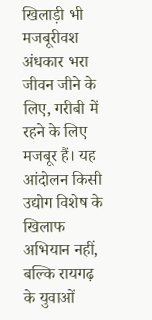खिलाड़ी भी मजबूरीवश अंधकार भरा जीवन जीने के लिए, गरीबी में रहने के लिए मजबूर हैं। यह आंदोलन किसी उद्योग विशेष के खिलाफ अभियान नहीं, बल्कि रायगढ़ के युवाओं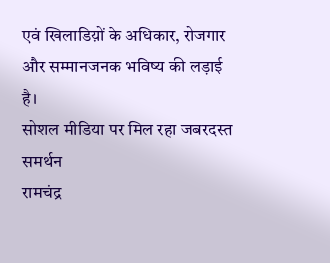एवं खिलाडिय़ों के अधिकार, रोजगार और सम्मानजनक भविष्य की लड़ाई है।
सोशल मीडिया पर मिल रहा जबरदस्त समर्थन
रामचंद्र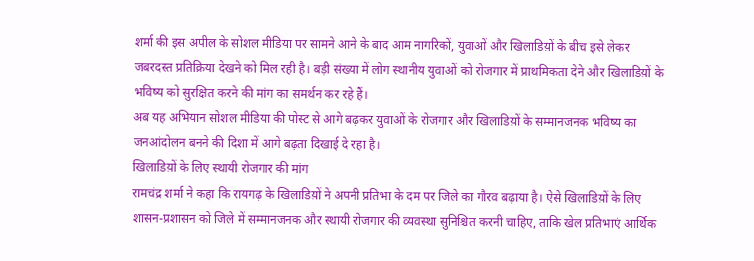शर्मा की इस अपील के सोशल मीडिया पर सामने आने के बाद आम नागरिकों, युवाओं और खिलाडिय़ों के बीच इसे लेकर जबरदस्त प्रतिक्रिया देखने को मिल रही है। बड़ी संख्या में लोग स्थानीय युवाओं को रोजगार में प्राथमिकता देने और खिलाडिय़ों के भविष्य को सुरक्षित करने की मांग का समर्थन कर रहे हैं।
अब यह अभियान सोशल मीडिया की पोस्ट से आगे बढ़कर युवाओं के रोजगार और खिलाडिय़ों के सम्मानजनक भविष्य का जनआंदोलन बनने की दिशा में आगे बढ़ता दिखाई दे रहा है।
खिलाडिय़ों के लिए स्थायी रोजगार की मांग
रामचंद्र शर्मा ने कहा कि रायगढ़ के खिलाडिय़ों ने अपनी प्रतिभा के दम पर जिले का गौरव बढ़ाया है। ऐसे खिलाडिय़ों के लिए शासन-प्रशासन को जिले में सम्मानजनक और स्थायी रोजगार की व्यवस्था सुनिश्चित करनी चाहिए, ताकि खेल प्रतिभाएं आर्थिक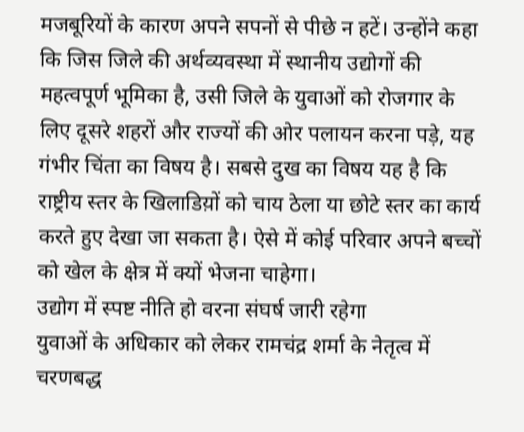मजबूरियों के कारण अपने सपनों से पीछे न हटें। उन्होंने कहा कि जिस जिले की अर्थव्यवस्था में स्थानीय उद्योगों की महत्वपूर्ण भूमिका है, उसी जिले के युवाओं को रोजगार के लिए दूसरे शहरों और राज्यों की ओर पलायन करना पड़े, यह गंभीर चिंता का विषय है। सबसे दुख का विषय यह है कि राष्ट्रीय स्तर के खिलाडिय़ों को चाय ठेला या छोटे स्तर का कार्य करते हुए देखा जा सकता है। ऐसे में कोई परिवार अपने बच्चों को खेल के क्षेत्र में क्यों भेजना चाहेगा।
उद्योग में स्पष्ट नीति हो वरना संघर्ष जारी रहेगा
युवाओं के अधिकार को लेकर रामचंद्र शर्मा के नेतृत्व में चरणबद्ध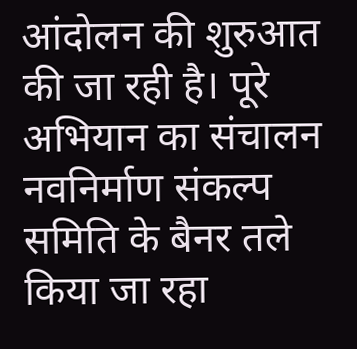आंदोलन की शुरुआत की जा रही है। पूरे अभियान का संचालन नवनिर्माण संकल्प समिति के बैनर तले किया जा रहा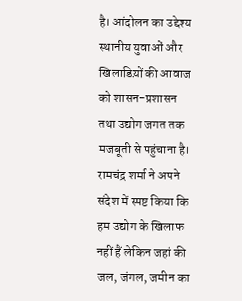है। आंदोलन का उद्देश्य स्थानीय युवाओं और खिलाडिय़ों की आवाज को शासन-प्रशासन तथा उद्योग जगत तक मजबूती से पहुंचाना है। रामचंद्र शर्मा ने अपने संदेश में स्पष्ट किया कि हम उद्योग के खिलाफ नहीं हैं लेकिन जहां की जल, जंगल, जमीन का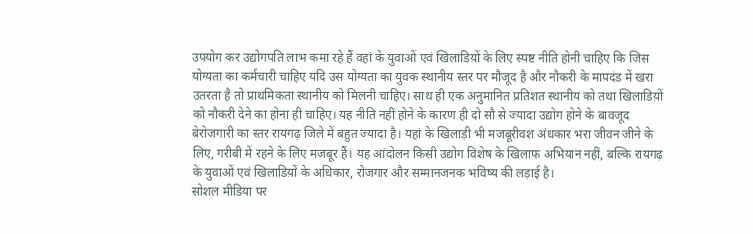उपयोग कर उद्योगपति लाभ कमा रहे हैं वहां के युवाओं एवं खिलाडिय़ों के लिए स्पष्ट नीति होनी चाहिए कि जिस योग्यता का कर्मचारी चाहिए यदि उस योग्यता का युवक स्थानीय स्तर पर मौजूद है और नौकरी के मापदंड में खरा उतरता है तो प्राथमिकता स्थानीय को मिलनी चाहिए। साथ ही एक अनुमानित प्रतिशत स्थानीय को तथा खिलाडिय़ों को नौकरी देने का होना ही चाहिए। यह नीति नहीं होने के कारण ही दो सौ से ज्यादा उद्योग होने के बावजूद बेरोजगारी का स्तर रायगढ़ जिले में बहुत ज्यादा है। यहां के खिलाड़ी भी मजबूरीवश अंधकार भरा जीवन जीने के लिए, गरीबी में रहने के लिए मजबूर हैं। यह आंदोलन किसी उद्योग विशेष के खिलाफ अभियान नहीं, बल्कि रायगढ़ के युवाओं एवं खिलाडिय़ों के अधिकार, रोजगार और सम्मानजनक भविष्य की लड़ाई है।
सोशल मीडिया पर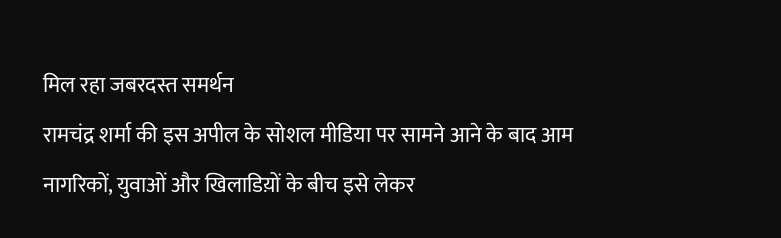मिल रहा जबरदस्त समर्थन
रामचंद्र शर्मा की इस अपील के सोशल मीडिया पर सामने आने के बाद आम नागरिकों, युवाओं और खिलाडिय़ों के बीच इसे लेकर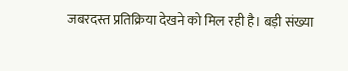जबरदस्त प्रतिक्रिया देखने को मिल रही है। बड़ी संख्या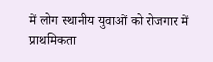में लोग स्थानीय युवाओं को रोजगार में प्राथमिकता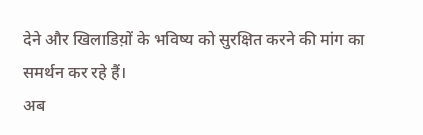देने और खिलाडिय़ों के भविष्य को सुरक्षित करने की मांग का समर्थन कर रहे हैं।
अब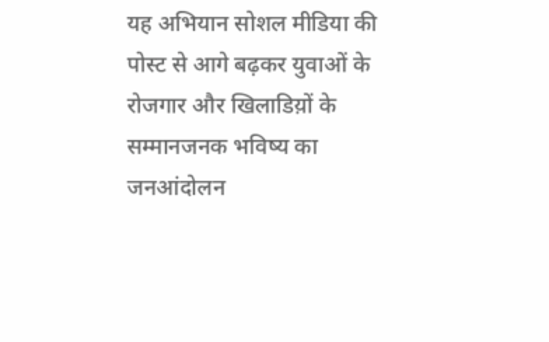यह अभियान सोशल मीडिया की पोस्ट से आगे बढ़कर युवाओं के रोजगार और खिलाडिय़ों के सम्मानजनक भविष्य का जनआंदोलन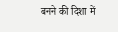बनने की दिशा में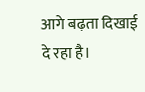आगे बढ़ता दिखाई दे रहा है।